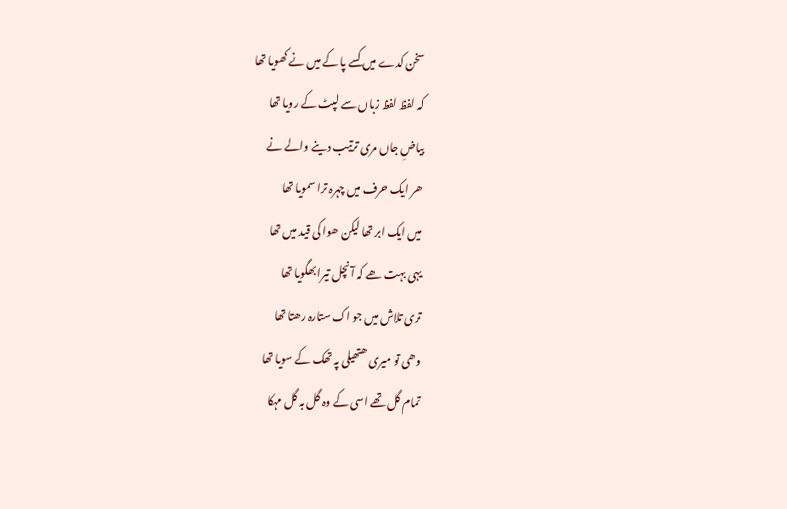سخن کدے میں کسے پا کے میں نے کھویا تھا
کہ لفظ لفظ زباں سے لپٹ کے رویا تھا
بیاضِ جاں مری ترتیب دینے والے نے
ھر ایک حرف میں چہرہ ترا سمویا تھا
میں ایک ابر تھا لیکن ھوا کی قید میں تھا
یہی بہت ھے کہ آنچل تیرا بھگویا تھا
تری تلاش میں جو اک ستارہ رھتا تھا
وھی تو میری ھتھیلی پہ تھک کے سویا تھا
تمام گل تھے اسی کے وہ گل بہ گل مہکا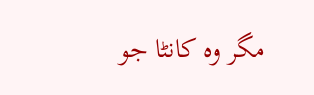مگر وہ کانٹا جو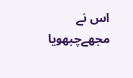اس نے مجھےچبھویا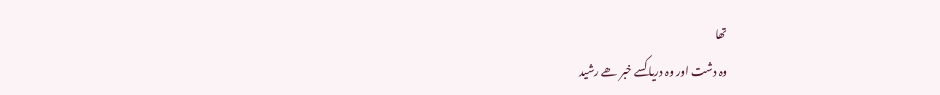تھا
وہ دشت اور وہ دریا کسے خبر ھے رشید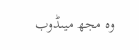وہ مجھ میںڈوب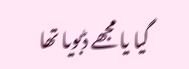گیا یا مجھے ڈبویا تھا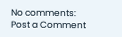No comments:
Post a Comment